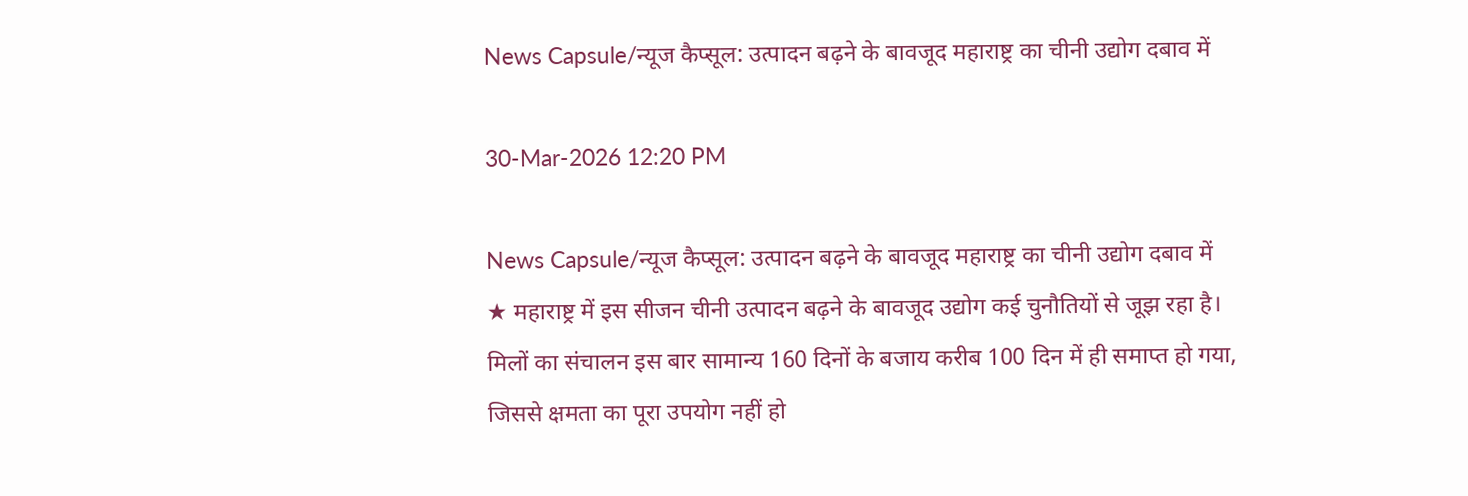News Capsule/न्यूज कैप्सूल: उत्पादन बढ़ने के बावजूद महाराष्ट्र का चीनी उद्योग दबाव में

30-Mar-2026 12:20 PM

News Capsule/न्यूज कैप्सूल: उत्पादन बढ़ने के बावजूद महाराष्ट्र का चीनी उद्योग दबाव में
★ महाराष्ट्र में इस सीजन चीनी उत्पादन बढ़ने के बावजूद उद्योग कई चुनौतियों से जूझ रहा है। मिलों का संचालन इस बार सामान्य 160 दिनों के बजाय करीब 100 दिन में ही समाप्त हो गया, जिससे क्षमता का पूरा उपयोग नहीं हो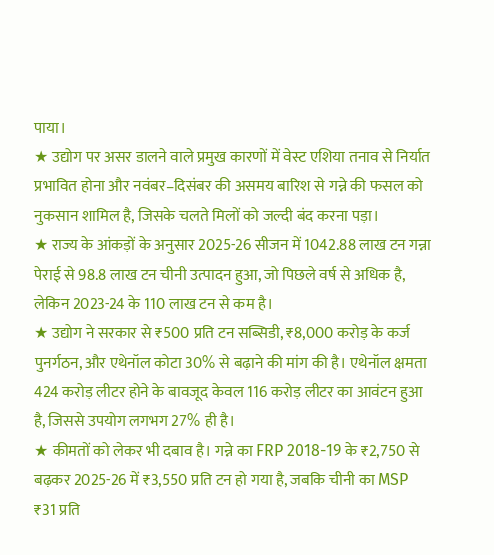पाया।
★ उद्योग पर असर डालने वाले प्रमुख कारणों में वेस्ट एशिया तनाव से निर्यात प्रभावित होना और नवंबर–दिसंबर की असमय बारिश से गन्ने की फसल को नुकसान शामिल है, जिसके चलते मिलों को जल्दी बंद करना पड़ा।
★ राज्य के आंकड़ों के अनुसार 2025-26 सीजन में 1042.88 लाख टन गन्ना पेराई से 98.8 लाख टन चीनी उत्पादन हुआ, जो पिछले वर्ष से अधिक है, लेकिन 2023-24 के 110 लाख टन से कम है।
★ उद्योग ने सरकार से ₹500 प्रति टन सब्सिडी, ₹8,000 करोड़ के कर्ज पुनर्गठन, और एथेनॉल कोटा 30% से बढ़ाने की मांग की है। एथेनॉल क्षमता 424 करोड़ लीटर होने के बावजूद केवल 116 करोड़ लीटर का आवंटन हुआ है, जिससे उपयोग लगभग 27% ही है।
★ कीमतों को लेकर भी दबाव है। गन्ने का FRP 2018-19 के ₹2,750 से बढ़कर 2025-26 में ₹3,550 प्रति टन हो गया है, जबकि चीनी का MSP ₹31 प्रति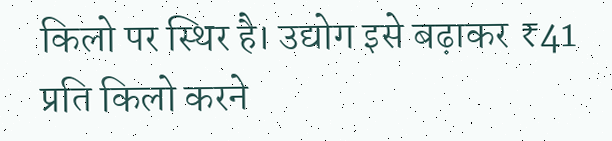किलो पर स्थिर है। उद्योग इसे बढ़ाकर ₹41 प्रति किलो करने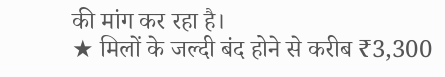की मांग कर रहा है।
★ मिलों के जल्दी बंद होने से करीब ₹3,300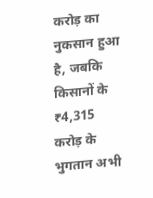करोड़ का नुकसान हुआ है, जबकि किसानों के ₹4,315 करोड़ के भुगतान अभी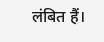लंबित हैं।